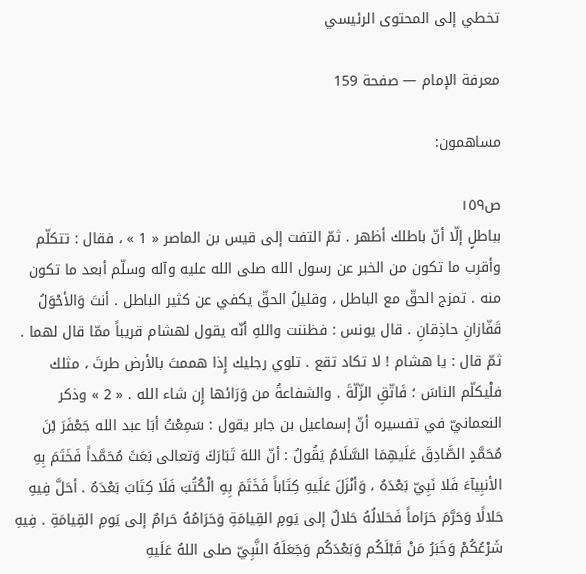تخطي إلى المحتوى الرئيسي

معرفة الإمام — صفحة 159

مساهمون:

ص١٥٩
بباطلٍ إلّا أنّ باطلك أظهر . ثمّ التفت إلى قيس بن الماصر « 1 » ، فقال : تتكلّم وأقرب ما تكون من الخبر عن رسول الله صلى الله عليه وآله وسلّم أبعد ما تكون منه . تمزج الحقّ مع الباطل ، وقليلُ الحقّ يكفي عن كثير الباطل . أنتَ وَالأحْوَلُ قَفّازانِ حاذِقانِ . قال يونس : فظننت واللهِ أنّه يقول لهشام قريباً ممّا قال لهما . ثمّ قال : يا هشام ! لا تكاد تقع . تلوي رجليك إِذا هممتَ بالأرض طرتَ ، مثلك فلْيكلّم الناسَ ؛ فَاتّقِ الزّلّةَ . والشفاعةُ من وَرَائها إِن شاء الله . « 2 » وذكر النعمانيّ في تفسيره أنّ إسماعيل بن جابر يقول : سَمِعْتُ أبَا عبد الله جَعْفَرَ بْنَ مُحَمَّدٍ الصَّادِقَ عَلَيهِمَا السَّلَامُ يَقُولُ : أنّ اللهَ تَبَارَكَ وَتعالى بَعَثَ مُحَمَّداً فَخَتَمَ بِهِ الأنبِيآءَ فَلا نَبِيّ بَعْدَهُ ، وَأنْزَلَ عَلَيهِ كِتَاباً فَخَتَمَ بِهِ الْكُتُبَ فَلَا كِتَابَ بَعْدَهُ . أحَلَّ فِيهِ حَلالًا وَحَرَّمَ حَرَاماً فَحَلالُهُ حَلالٌ إلى يَومِ القِيامَةِ وَحَرَامُهُ حَرامٌ إلى يَومِ القِيامَةِ . فِيهِ شَرْعُكُمْ وَخَبَرُ مَنْ قَبْلَكُم وَبَعْدَكُم وَجَعَلَهُ النَّبِيّ صلى اللهُ عَلَيهِ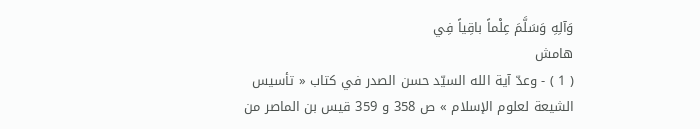وَآلِهِ وَسَلَّمَ عِلْماً باقِياً فِي
هامش
( 1 ) - وعدّ آية الله السيّد حسن الصدر في كتاب « تأسيس الشيعة لعلوم الإسلام » ص 358 و 359 قيس بن الماصر من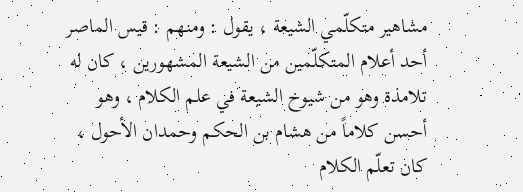مشاهير متكلّمي الشيعة ، يقول : ومنهم : قيس الماصر أحد أعلام المتكلّمين من الشيعة المشهورين ، كان له تلامذة وهو من شيوخ الشيعة في علم الكلام ، وهو أحسن كلاماً من هشام بن الحكم وحمدان الأحول ، كان تعلّم الكلام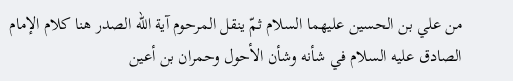من علي بن الحسين عليهما السلام ثمّ ينقل المرحوم آية الله الصدر هنا كلام الإمام الصادق عليه السلام في شأنه وشأن الأحول وحمران بن أعين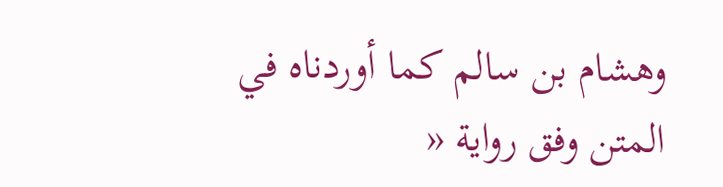وهشام بن سالم كما أوردناه في المتن وفق رواية «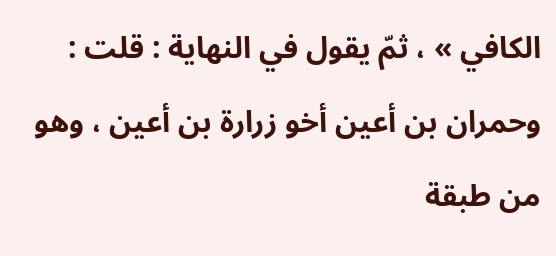الكافي » ، ثمّ يقول في النهاية : قلت : وحمران بن أعين أخو زرارة بن أعين ، وهو من طبقة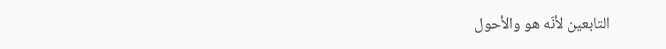التابعين لأنّه هو والأحول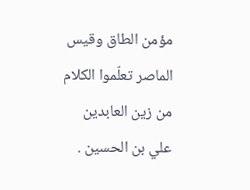مؤمن الطاق وقيس الماصر تعلّموا الكلام من زين العابدين علي بن الحسين .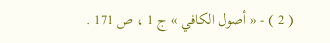( 2 ) - « أصول الكافي » ج 1 ، ص 171 .